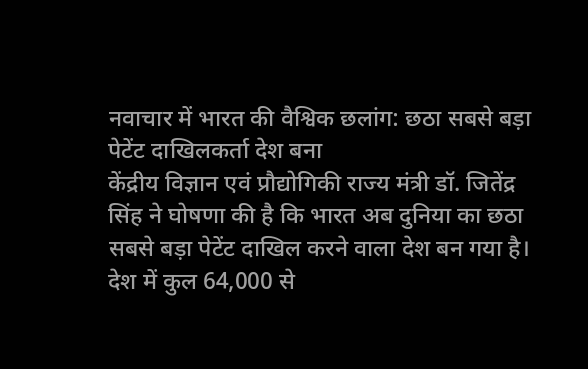नवाचार में भारत की वैश्विक छलांग: छठा सबसे बड़ा पेटेंट दाखिलकर्ता देश बना
केंद्रीय विज्ञान एवं प्रौद्योगिकी राज्य मंत्री डॉ. जितेंद्र सिंह ने घोषणा की है कि भारत अब दुनिया का छठा सबसे बड़ा पेटेंट दाखिल करने वाला देश बन गया है। देश में कुल 64,000 से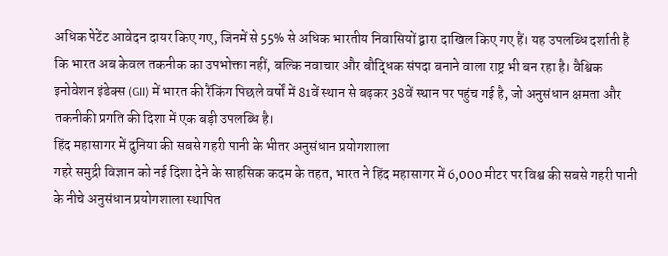अधिक पेटेंट आवेदन दायर किए गए, जिनमें से 55% से अधिक भारतीय निवासियों द्वारा दाखिल किए गए हैं। यह उपलब्धि दर्शाती है कि भारत अब केवल तकनीक का उपभोक्ता नहीं, बल्कि नवाचार और बौद्धिक संपदा बनाने वाला राष्ट्र भी बन रहा है। वैश्विक इनोवेशन इंडेक्स (GII) में भारत की रैंकिंग पिछले वर्षों में 81वें स्थान से बढ़कर 38वें स्थान पर पहुंच गई है, जो अनुसंधान क्षमता और तकनीकी प्रगति की दिशा में एक बड़ी उपलब्धि है।
हिंद महासागर में दुनिया की सबसे गहरी पानी के भीतर अनुसंधान प्रयोगशाला
गहरे समुद्री विज्ञान को नई दिशा देने के साहसिक कदम के तहत, भारत ने हिंद महासागर में 6,000 मीटर पर विश्व की सबसे गहरी पानी के नीचे अनुसंधान प्रयोगशाला स्थापित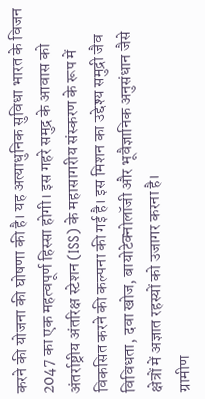करने की योजना की घोषणा की है। यह अत्याधुनिक सुविधा भारत के विजन 2047 का एक महत्वपूर्ण हिस्सा होगी। इस गहरे समुद्र के आवास को अंतर्राष्ट्रीय अंतरिक्ष स्टेशन (ISS) के महासागरीय संस्करण के रूप में विकसित करने की कल्पना की गई है। इस मिशन का उद्देश्य समुद्री जैव विविधता, दवा खोज, बायोटेक्नोलॉजी और भूवैज्ञानिक अनुसंधान जैसे क्षेत्रों में अज्ञात रहस्यों को उजागर करना है।
ग्रामीण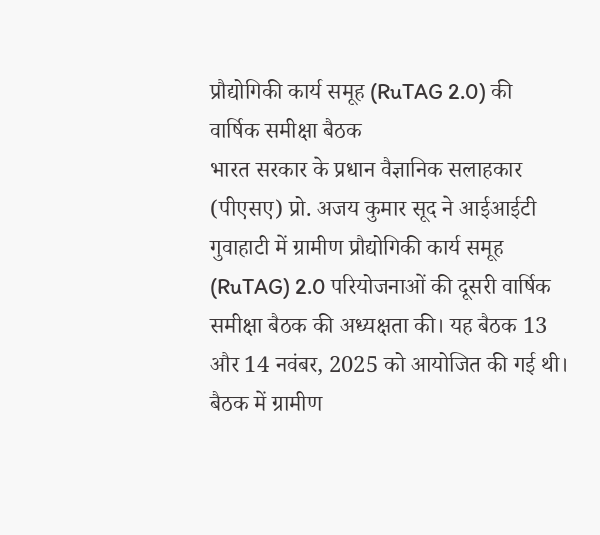प्रौद्योगिकी कार्य समूह (RuTAG 2.0) की वार्षिक समीक्षा बैठक
भारत सरकार के प्रधान वैज्ञानिक सलाहकार (पीएसए) प्रो. अजय कुमार सूद ने आईआईटी गुवाहाटी में ग्रामीण प्रौद्योगिकी कार्य समूह (RuTAG) 2.0 परियोजनाओं की दूसरी वार्षिक समीक्षा बैठक की अध्यक्षता की। यह बैठक 13 और 14 नवंबर, 2025 को आयोजित की गई थी। बैठक में ग्रामीण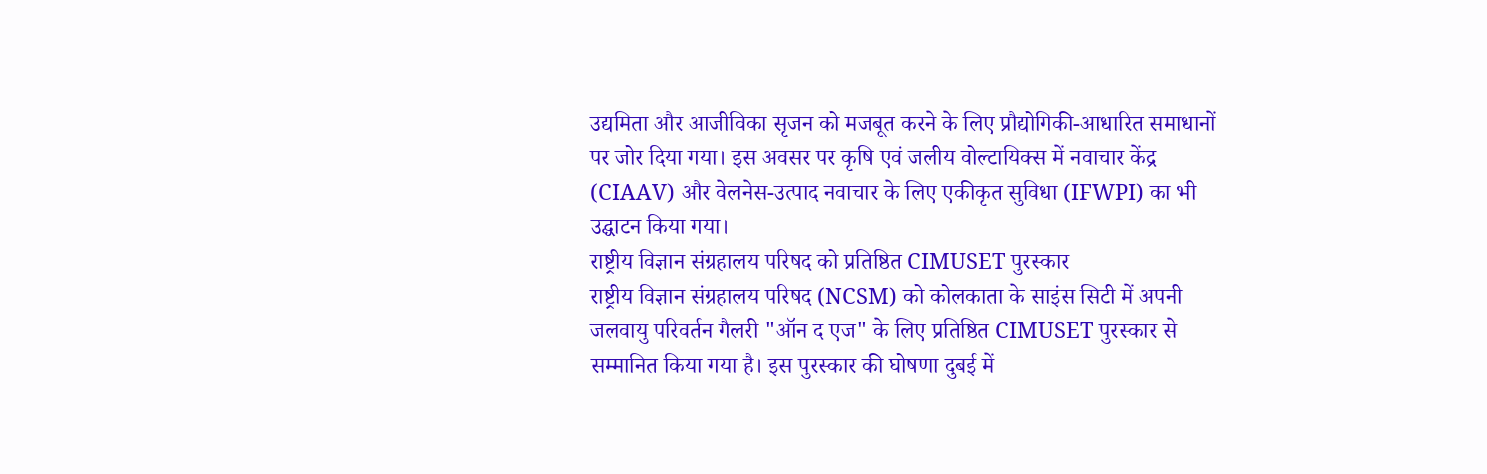उद्यमिता और आजीविका सृजन को मजबूत करने के लिए प्रौद्योगिकी-आधारित समाधानों पर जोर दिया गया। इस अवसर पर कृषि एवं जलीय वोल्टायिक्स में नवाचार केंद्र (CIAAV) और वेलनेस-उत्पाद नवाचार के लिए एकीकृत सुविधा (IFWPI) का भी उद्घाटन किया गया।
राष्ट्रीय विज्ञान संग्रहालय परिषद को प्रतिष्ठित CIMUSET पुरस्कार
राष्ट्रीय विज्ञान संग्रहालय परिषद (NCSM) को कोलकाता के साइंस सिटी में अपनी जलवायु परिवर्तन गैलरी "ऑन द एज" के लिए प्रतिष्ठित CIMUSET पुरस्कार से सम्मानित किया गया है। इस पुरस्कार की घोषणा दुबई में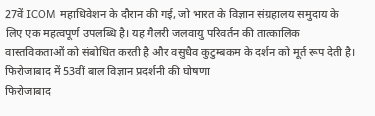27वें ICOM महाधिवेशन के दौरान की गई, जो भारत के विज्ञान संग्रहालय समुदाय के लिए एक महत्वपूर्ण उपलब्धि है। यह गैलरी जलवायु परिवर्तन की तात्कालिक वास्तविकताओं को संबोधित करती है और वसुधैव कुटुम्बकम के दर्शन को मूर्त रूप देती है।
फिरोजाबाद में 53वीं बाल विज्ञान प्रदर्शनी की घोषणा
फिरोजाबाद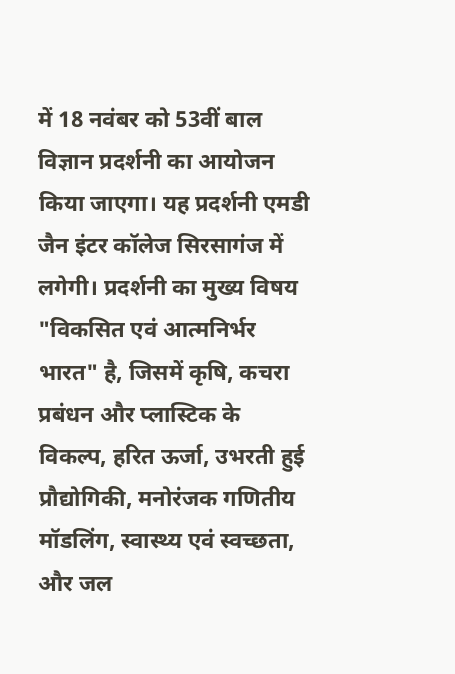में 18 नवंबर को 53वीं बाल विज्ञान प्रदर्शनी का आयोजन किया जाएगा। यह प्रदर्शनी एमडी जैन इंटर कॉलेज सिरसागंज में लगेगी। प्रदर्शनी का मुख्य विषय "विकसित एवं आत्मनिर्भर भारत" है, जिसमें कृषि, कचरा प्रबंधन और प्लास्टिक के विकल्प, हरित ऊर्जा, उभरती हुई प्रौद्योगिकी, मनोरंजक गणितीय मॉडलिंग, स्वास्थ्य एवं स्वच्छता, और जल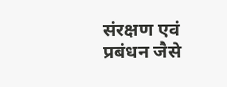संरक्षण एवं प्रबंधन जैसे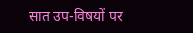सात उप-विषयों पर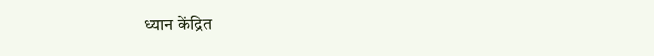ध्यान केंद्रित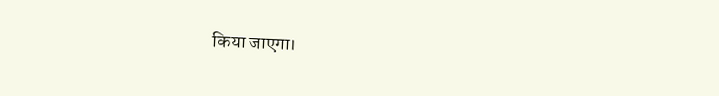किया जाएगा।